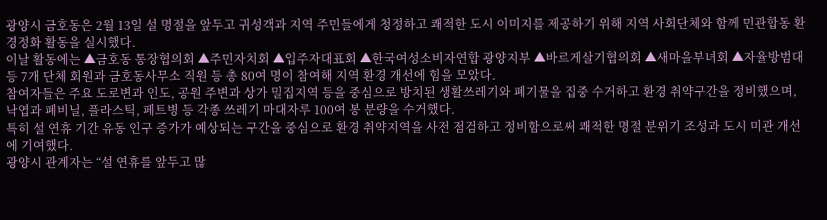광양시 금호동은 2월 13일 설 명절을 앞두고 귀성객과 지역 주민들에게 청정하고 쾌적한 도시 이미지를 제공하기 위해 지역 사회단체와 함께 민관합동 환경정화 활동을 실시했다.
이날 활동에는 ▲금호동 통장협의회 ▲주민자치회 ▲입주자대표회 ▲한국여성소비자연합 광양지부 ▲바르게살기협의회 ▲새마을부녀회 ▲자율방범대 등 7개 단체 회원과 금호동사무소 직원 등 총 80여 명이 참여해 지역 환경 개선에 힘을 모았다.
참여자들은 주요 도로변과 인도, 공원 주변과 상가 밀집지역 등을 중심으로 방치된 생활쓰레기와 폐기물을 집중 수거하고 환경 취약구간을 정비했으며, 낙엽과 폐비닐, 플라스틱, 페트병 등 각종 쓰레기 마대자루 100여 봉 분량을 수거했다.
특히 설 연휴 기간 유동 인구 증가가 예상되는 구간을 중심으로 환경 취약지역을 사전 점검하고 정비함으로써 쾌적한 명절 분위기 조성과 도시 미관 개선에 기여했다.
광양시 관계자는 “설 연휴를 앞두고 많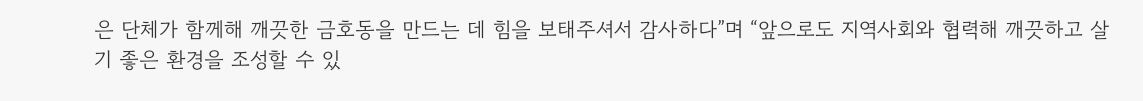은 단체가 함께해 깨끗한 금호동을 만드는 데 힘을 보태주셔서 감사하다”며 “앞으로도 지역사회와 협력해 깨끗하고 살기 좋은 환경을 조성할 수 있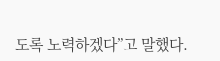도록 노력하겠다”고 말했다.